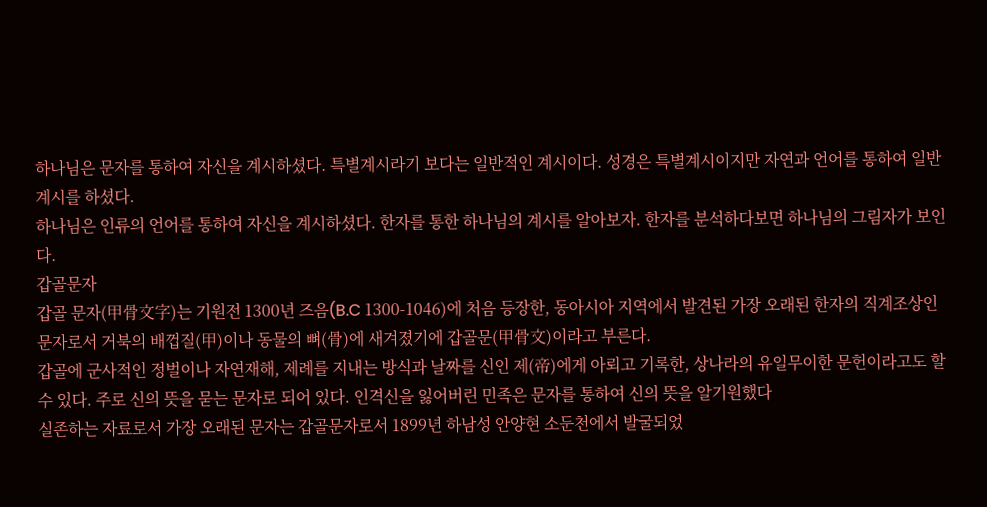하나님은 문자를 통하여 자신을 계시하셨다. 특별계시라기 보다는 일반적인 계시이다. 성경은 특별계시이지만 자연과 언어를 통하여 일반계시를 하셨다.
하나님은 인류의 언어를 통하여 자신을 계시하셨다. 한자를 통한 하나님의 계시를 알아보자. 한자를 분석하다보면 하나님의 그림자가 보인다.
갑골문자
갑골 문자(甲骨文字)는 기원전 1300년 즈음(B.C 1300-1046)에 처음 등장한, 동아시아 지역에서 발견된 가장 오래된 한자의 직계조상인 문자로서 거북의 배껍질(甲)이나 동물의 뼈(骨)에 새겨졌기에 갑골문(甲骨文)이라고 부른다.
갑골에 군사적인 정벌이나 자연재해, 제례를 지내는 방식과 날짜를 신인 제(帝)에게 아뢰고 기록한, 상나라의 유일무이한 문헌이라고도 할 수 있다. 주로 신의 뜻을 묻는 문자로 되어 있다. 인격신을 잃어버린 민족은 문자를 통하여 신의 뜻을 알기원했다
실존하는 자료로서 가장 오래된 문자는 갑골문자로서 1899년 하남성 안양현 소둔천에서 발굴되었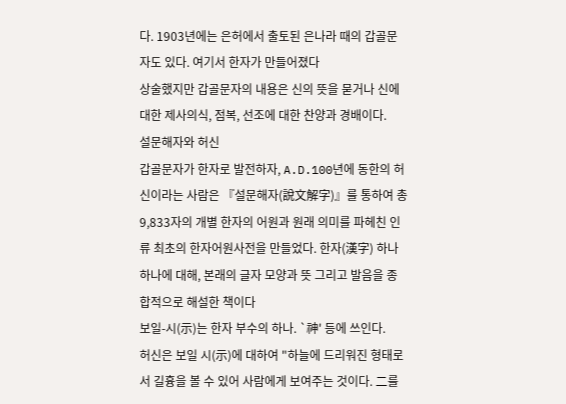다. 1903년에는 은허에서 출토된 은나라 때의 갑골문자도 있다. 여기서 한자가 만들어졌다
상술했지만 갑골문자의 내용은 신의 뜻을 묻거나 신에 대한 제사의식, 점복, 선조에 대한 찬양과 경배이다.
설문해자와 허신
갑골문자가 한자로 발전하자, A.D.100년에 동한의 허신이라는 사람은 『설문해자(說文解字)』를 통하여 총 9,833자의 개별 한자의 어원과 원래 의미를 파헤친 인류 최초의 한자어원사전을 만들었다. 한자(漢字) 하나하나에 대해, 본래의 글자 모양과 뜻 그리고 발음을 종합적으로 해설한 책이다
보일-시(示)는 한자 부수의 하나. `神' 등에 쓰인다.
허신은 보일 시(示)에 대하여 "하늘에 드리워진 형태로서 길흉을 볼 수 있어 사람에게 보여주는 것이다. 二를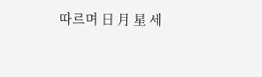따르며 日 月 星 세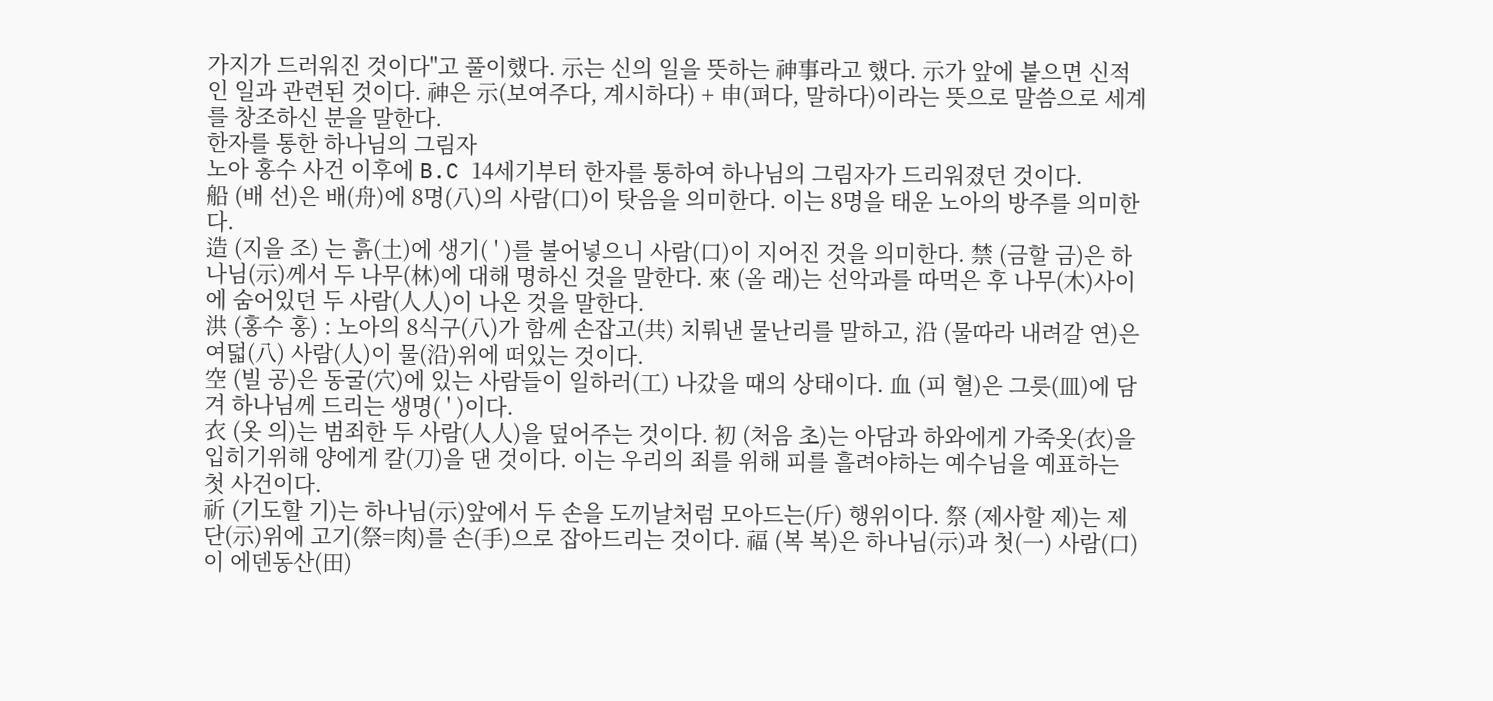가지가 드러워진 것이다"고 풀이했다. 示는 신의 일을 뜻하는 神事라고 했다. 示가 앞에 붙으면 신적인 일과 관련된 것이다. 神은 示(보여주다, 계시하다) + 申(펴다, 말하다)이라는 뜻으로 말씀으로 세계를 창조하신 분을 말한다.
한자를 통한 하나님의 그림자
노아 홍수 사건 이후에 B.C 14세기부터 한자를 통하여 하나님의 그림자가 드리워졌던 것이다.
船 (배 선)은 배(舟)에 8명(八)의 사람(口)이 탓음을 의미한다. 이는 8명을 태운 노아의 방주를 의미한다.
造 (지을 조) 는 흙(土)에 생기( ' )를 불어넣으니 사람(口)이 지어진 것을 의미한다. 禁 (금할 금)은 하나님(示)께서 두 나무(林)에 대해 명하신 것을 말한다. 來 (올 래)는 선악과를 따먹은 후 나무(木)사이에 숨어있던 두 사람(人人)이 나온 것을 말한다.
洪 (홍수 홍) : 노아의 8식구(八)가 함께 손잡고(共) 치뤄낸 물난리를 말하고, 沿 (물따라 내려갈 연)은 여덟(八) 사람(人)이 물(沿)위에 떠있는 것이다.
空 (빌 공)은 동굴(穴)에 있는 사람들이 일하러(工) 나갔을 때의 상태이다. 血 (피 혈)은 그릇(皿)에 담겨 하나님께 드리는 생명( ' )이다.
衣 (옷 의)는 범죄한 두 사람(人人)을 덮어주는 것이다. 初 (처음 초)는 아담과 하와에게 가죽옷(衣)을 입히기위해 양에게 칼(刀)을 댄 것이다. 이는 우리의 죄를 위해 피를 흘려야하는 예수님을 예표하는 첫 사건이다.
祈 (기도할 기)는 하나님(示)앞에서 두 손을 도끼날처럼 모아드는(斤) 행위이다. 祭 (제사할 제)는 제단(示)위에 고기(祭=肉)를 손(手)으로 잡아드리는 것이다. 福 (복 복)은 하나님(示)과 첫(一) 사람(口)이 에덴동산(田)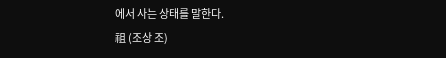에서 사는 상태를 말한다.
祖 (조상 조)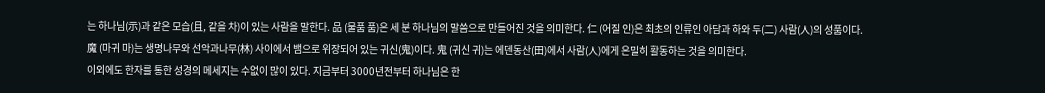는 하나님(示)과 같은 모습(且, 같을 차)이 있는 사람을 말한다. 品 (물품 품)은 세 분 하나님의 말씀으로 만들어진 것을 의미한다. 仁 (어질 인)은 최초의 인류인 아담과 하와 두(二) 사람(人)의 성품이다.
魔 (마귀 마)는 생명나무와 선악과나무(林) 사이에서 뱀으로 위장되어 있는 귀신(鬼)이다. 鬼 (귀신 귀)는 에덴동산(田)에서 사람(人)에게 은밀히 활동하는 것을 의미한다.
이외에도 한자를 통한 성경의 메세지는 수없이 많이 있다. 지금부터 3000년전부터 하나님은 한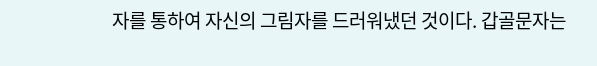자를 통하여 자신의 그림자를 드러워냈던 것이다. 갑골문자는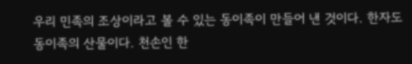우리 민족의 조상이라고 볼 수 있는 동이족이 만들어 낸 것이다. 한자도 동이족의 산물이다. 천손인 한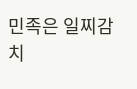민족은 일찌감치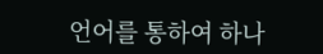언어를 통하여 하나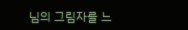님의 그림자를 느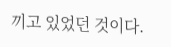끼고 있었던 것이다.